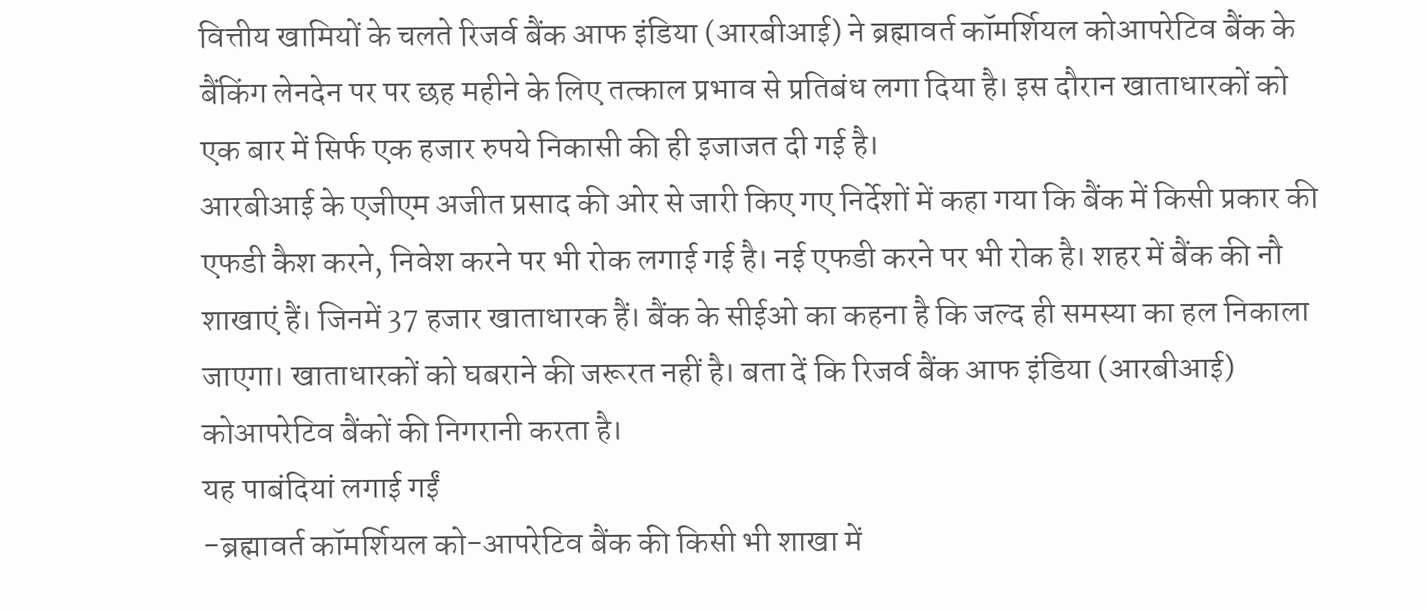वित्तीय खामियों के चलते रिजर्व बैंक आफ इंडिया (आरबीआई) ने ब्रह्मावर्त कॉमर्शियल कोआपरेटिव बैंक के बैंकिंग लेनदेन पर पर छह महीने के लिए तत्काल प्रभाव से प्रतिबंध लगा दिया है। इस दौरान खाताधारकों को एक बार में सिर्फ एक हजार रुपये निकासी की ही इजाजत दी गई है।
आरबीआई के एजीएम अजीत प्रसाद की ओर से जारी किए गए निर्देशों में कहा गया कि बैंक में किसी प्रकार की एफडी कैश करने, निवेश करने पर भी रोक लगाई गई है। नई एफडी करने पर भी रोक है। शहर में बैंक की नौ शाखाएं हैं। जिनमें 37 हजार खाताधारक हैं। बैंक के सीईओ का कहना है कि जल्द ही समस्या का हल निकाला जाएगा। खाताधारकों को घबराने की जरूरत नहीं है। बता दें कि रिजर्व बैंक आफ इंडिया (आरबीआई) कोआपरेटिव बैंकों की निगरानी करता है।
यह पाबंदियां लगाई गईं
-ब्रह्मावर्त कॉमर्शियल को-आपरेटिव बैंक की किसी भी शाखा में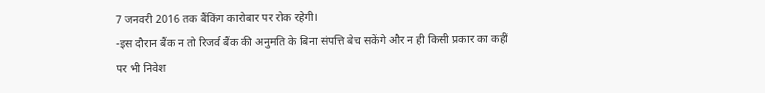7 जनवरी 2016 तक बैंकिंग कारोबार पर रोक रहेगी।
-इस दौरान बैंक न तो रिजर्व बैंक की अनुमति के बिना संपत्ति बेच सकेंगे और न ही किसी प्रकार का कहीं पर भी निवेश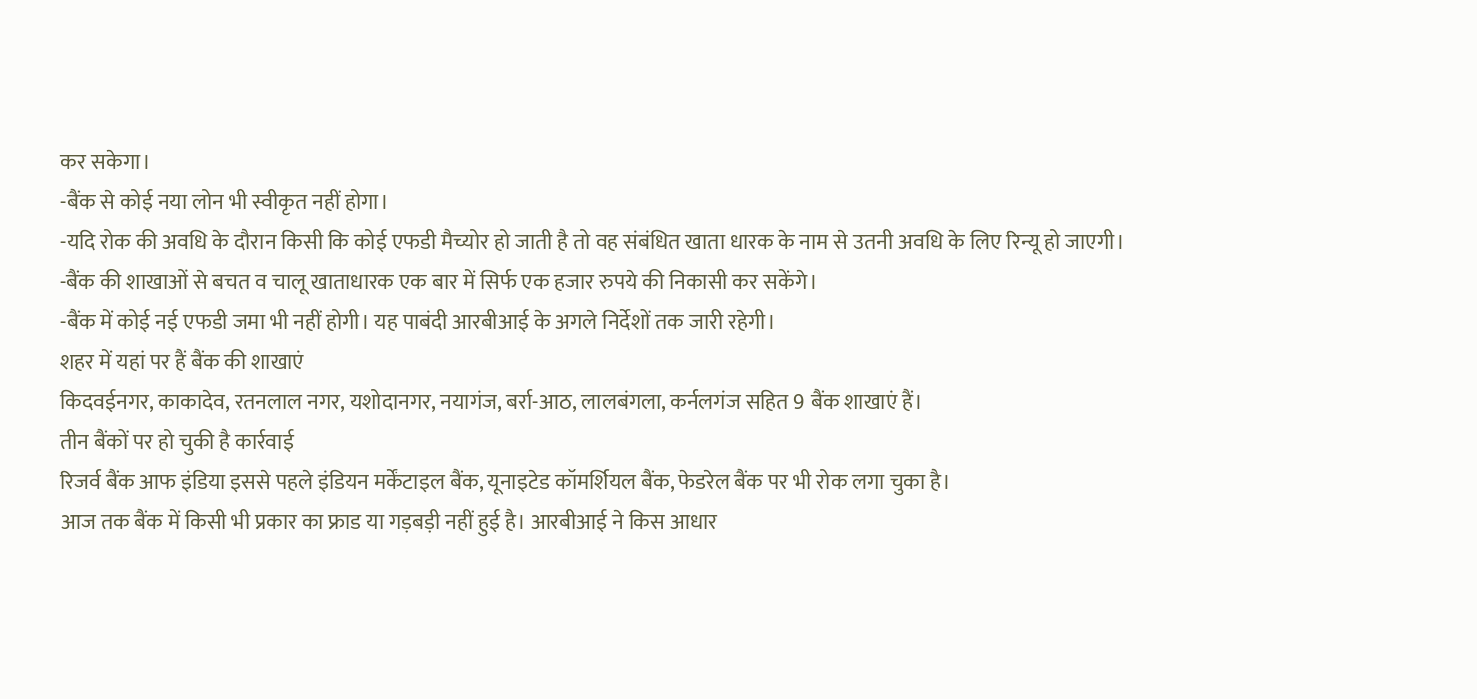कर सकेगा।
-बैंक से कोई नया लोन भी स्वीकृत नहीं होगा।
-यदि रोक की अवधि के दौरान किसी कि कोई एफडी मैच्योर हो जाती है तो वह संबंधित खाता धारक के नाम से उतनी अवधि के लिए रिन्यू हो जाएगी।
-बैंक की शाखाओं से बचत व चालू खाताधारक एक बार में सिर्फ एक हजार रुपये की निकासी कर सकेंगे।
-बैंक में कोई नई एफडी जमा भी नहीं होगी। यह पाबंदी आरबीआई के अगले निर्देशों तक जारी रहेगी।
शहर में यहां पर हैं बैंक की शाखाएं
किदवईनगर, काकादेव, रतनलाल नगर, यशोदानगर, नयागंज, बर्रा-आठ, लालबंगला, कर्नलगंज सहित 9 बैंक शाखाएं हैं।
तीन बैंकों पर हो चुकी है कार्रवाई
रिजर्व बैंक आफ इंडिया इससे पहले इंडियन मर्केंटाइल बैंक, यूनाइटेड कॉमर्शियल बैंक, फेडरेल बैंक पर भी रोक लगा चुका है।
आज तक बैंक में किसी भी प्रकार का फ्राड या गड़बड़ी नहीं हुई है। आरबीआई ने किस आधार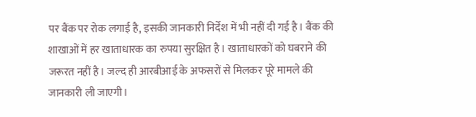पर बैंक पर रोक लगाई है, इसकी जानकारी निर्देश में भी नहीं दी गई है। बैंक की शाखाओं में हर खाताधारक का रुपया सुरक्षित है। खाताधारकों को घबराने की जरूरत नहीं है। जल्द ही आरबीआई के अफसरों से मिलकर पूरे मामले की जानकारी ली जाएगी।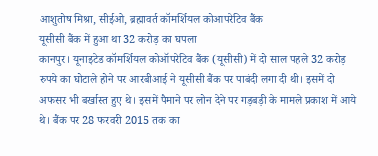आशुतोष मिश्रा, सीईओ, ब्रह्मावर्त कॉमर्शियल कोआपरेटिव बैंक
यूसीसी बैंक में हुआ था 32 करोड़ का घपला
कानपुर। यूनाइटेड कॉमर्शियल कोऑपरेटिव बैंक (यूसीसी) में दो साल पहले 32 करोड़ रुपये का घोटाले होने पर आरबीआई ने यूसीसी बैंक पर पाबंदी लगा दी थी। इसमें दो अफसर भी बर्खास्त हुए थे। इसमें पैमाने पर लोन देने पर गड़बड़ी के मामले प्रकाश में आये थे। बैंक पर 28 फरवरी 2015 तक का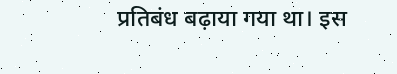प्रतिबंध बढ़ाया गया था। इस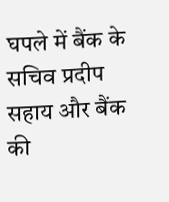घपले में बैंक के सचिव प्रदीप सहाय और बैंक की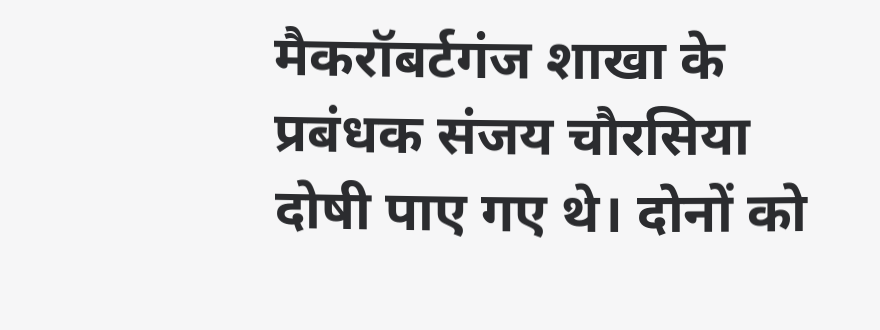मैकरॉबर्टगंज शाखा के प्रबंधक संजय चौरसिया दोषी पाए गए थे। दोनों को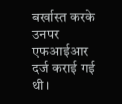बर्खास्त करके उनपर एफआईआर दर्ज कराई गई थी।